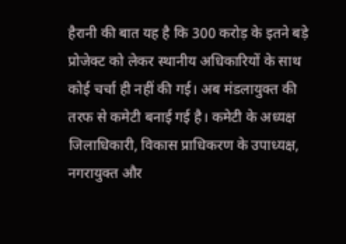हैरानी की बात यह है कि 300 करोड़ के इतने बड़े प्रोजेक्ट को लेकर स्थानीय अधिकारियों के साथ कोई चर्चा ही नहीं की गई। अब मंडलायुक्त की तरफ से कमेटी बनाई गई है। कमेटी के अध्यक्ष जिलाधिकारी, विकास प्राधिकरण के उपाध्यक्ष, नगरायुक्त और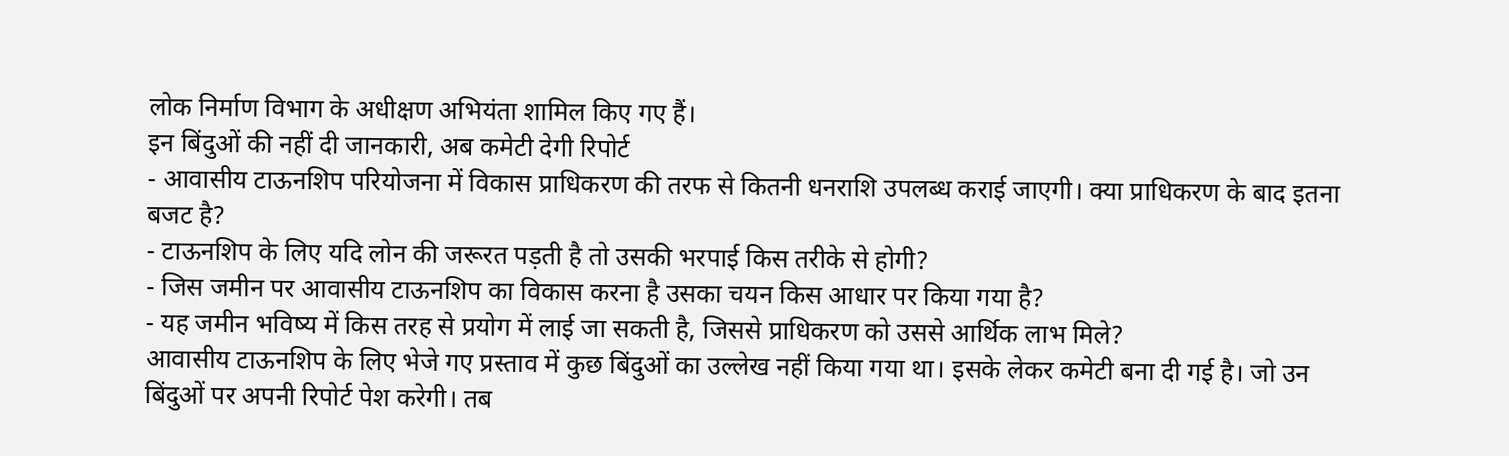लोक निर्माण विभाग के अधीक्षण अभियंता शामिल किए गए हैं।
इन बिंदुओं की नहीं दी जानकारी, अब कमेटी देगी रिपोर्ट
- आवासीय टाऊनशिप परियोजना में विकास प्राधिकरण की तरफ से कितनी धनराशि उपलब्ध कराई जाएगी। क्या प्राधिकरण के बाद इतना बजट है?
- टाऊनशिप के लिए यदि लोन की जरूरत पड़ती है तो उसकी भरपाई किस तरीके से होगी?
- जिस जमीन पर आवासीय टाऊनशिप का विकास करना है उसका चयन किस आधार पर किया गया है?
- यह जमीन भविष्य में किस तरह से प्रयोग में लाई जा सकती है, जिससे प्राधिकरण को उससे आर्थिक लाभ मिले?
आवासीय टाऊनशिप के लिए भेजे गए प्रस्ताव में कुछ बिंदुओं का उल्लेख नहीं किया गया था। इसके लेकर कमेटी बना दी गई है। जो उन बिंदुओं पर अपनी रिपोर्ट पेश करेगी। तब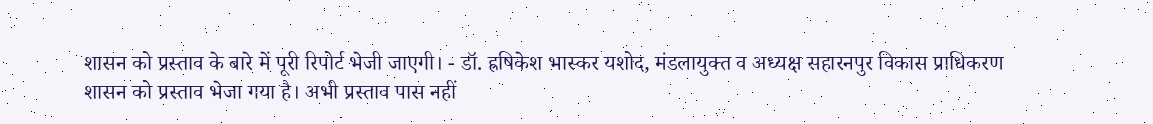शासन को प्रस्ताव के बारे में पूरी रिपोर्ट भेजी जाएगी। - डॉ. ह्रषिकेश भास्कर यशोद, मंडलायुक्त व अध्यक्ष सहारनपुर विकास प्राधिकरण
शासन को प्रस्ताव भेजा गया है। अभी प्रस्ताव पास नहीं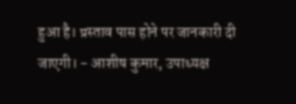हुआ है। प्रस्ताव पास होने पर जानकारी दी जाएगी। - आशीष कुमार, उपाध्यक्ष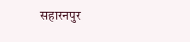सहारनपुर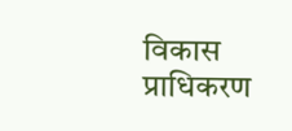विकास प्राधिकरण